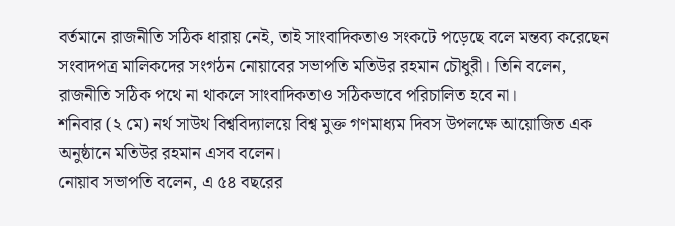বর্তমানে রাজনীতি সঠিক ধারায় নেই, তাই সাংবাদিকতাও সংকটে পড়েছে বলে মন্তব্য করেছেন সংবাদপত্র মালিকদের সংগঠন নোয়াবের সভাপতি মতিউর রহমান চৌধুরী। তিনি বলেন, রাজনীতি সঠিক পথে না থাকলে সাংবাদিকতাও সঠিকভাবে পরিচালিত হবে না।
শনিবার (২ মে) নর্থ সাউথ বিশ্ববিদ্যালয়ে বিশ্ব মুক্ত গণমাধ্যম দিবস উপলক্ষে আয়োজিত এক অনুষ্ঠানে মতিউর রহমান এসব বলেন।
নোয়াব সভাপতি বলেন, এ ৫৪ বছরের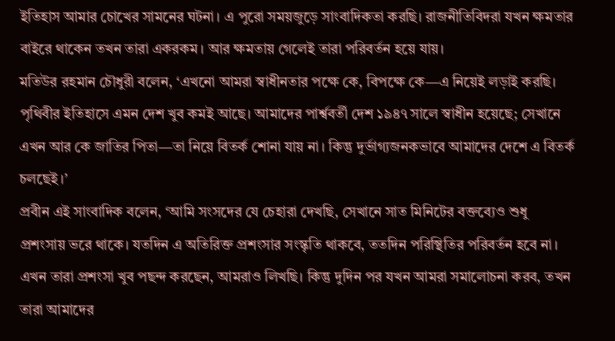ইতিহাস আমার চোখের সামনের ঘটনা। এ পুরো সময়জুড়ে সাংবাদিকতা করছি। রাজনীতিবিদরা যখন ক্ষমতার বাইরে থাকেন তখন তারা একরকম। আর ক্ষমতায় গেলেই তারা পরিবর্তন হয়ে যায়।
মতিউর রহমান চৌধুরী বলেন, ‘এখনো আমরা স্বাধীনতার পক্ষে কে, বিপক্ষে কে—এ নিয়েই লড়াই করছি। পৃথিবীর ইতিহাসে এমন দেশ খুব কমই আছে। আমাদের পার্শ্ববর্তী দেশ ১৯৪৭ সালে স্বাধীন হয়েছে; সেখানে এখন আর কে জাতির পিতা—তা নিয়ে বিতর্ক শোনা যায় না। কিন্তু দুর্ভাগ্যজনকভাবে আমাদের দেশে এ বিতর্ক চলছেই।’
প্রবীন এই সাংবাদিক বলেন, ‘আমি সংসদের যে চেহারা দেখছি, সেখানে সাত মিনিটের বক্তব্যেও শুধু প্রশংসায় ভরে থাকে। যতদিন এ অতিরিক্ত প্রশংসার সংস্কৃতি থাকবে, ততদিন পরিস্থিতির পরিবর্তন হবে না। এখন তারা প্রশংসা খুব পছন্দ করছেন, আমরাও লিখছি। কিন্তু দুদিন পর যখন আমরা সমালোচনা করব, তখন তারা আমাদের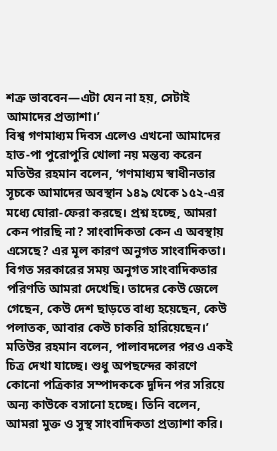শত্রু ভাববেন—এটা যেন না হয়, সেটাই আমাদের প্রত্যাশা।’
বিশ্ব গণমাধ্যম দিবস এলেও এখনো আমাদের হাত-পা পুরোপুরি খোলা নয় মন্তব্য করেন মতিউর রহমান বলেন, ‘গণমাধ্যম স্বাধীনতার সূচকে আমাদের অবস্থান ১৪৯ থেকে ১৫২-এর মধ্যে ঘোরা-ফেরা করছে। প্রশ্ন হচ্ছে, আমরা কেন পারছি না? সাংবাদিকতা কেন এ অবস্থায় এসেছে? এর মূল কারণ অনুগত সাংবাদিকতা। বিগত সরকারের সময় অনুগত সাংবাদিকতার পরিণতি আমরা দেখেছি। তাদের কেউ জেলে গেছেন, কেউ দেশ ছাড়তে বাধ্য হয়েছেন, কেউ পলাতক, আবার কেউ চাকরি হারিয়েছেন।’
মতিউর রহমান বলেন, পালাবদলের পরও একই চিত্র দেখা যাচ্ছে। শুধু অপছন্দের কারণে কোনো পত্রিকার সম্পাদককে দুদিন পর সরিয়ে অন্য কাউকে বসানো হচ্ছে। তিনি বলেন, আমরা মুক্ত ও সুস্থ সাংবাদিকতা প্রত্যাশা করি।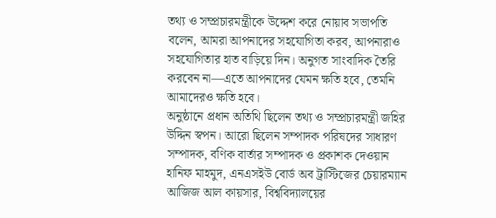তথ্য ও সম্প্রচারমন্ত্রীকে উদ্দেশ করে নোয়াব সভাপতি বলেন, আমরা আপনাদের সহযোগিতা করব, আপনারাও সহযোগিতার হাত বাড়িয়ে দিন। অনুগত সাংবাদিক তৈরি করবেন না—এতে আপনাদের যেমন ক্ষতি হবে, তেমনি আমাদেরও ক্ষতি হবে।
অনুষ্ঠানে প্রধান অতিথি ছিলেন তথ্য ও সম্প্রচারমন্ত্রী জহির উদ্দিন স্বপন। আরো ছিলেন সম্পাদক পরিষদের সাধারণ সম্পাদক, বণিক বার্তার সম্পাদক ও প্রকাশক দেওয়ান হানিফ মাহমুদ, এনএসইউ বোর্ড অব ট্রাস্টিজের চেয়ারম্যান আজিজ আল কায়সার, বিশ্ববিদ্যালয়ের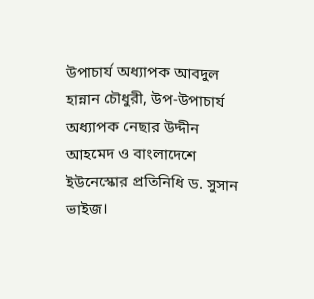উপাচার্য অধ্যাপক আবদুল হান্নান চৌধুরী, উপ-উপাচার্য অধ্যাপক নেছার উদ্দীন আহমেদ ও বাংলাদেশে ইউনেস্কোর প্রতিনিধি ড. সুসান ভাইজ।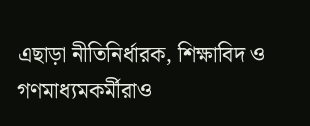এছাড়া নীতিনির্ধারক, শিক্ষাবিদ ও গণমাধ্যমকর্মীরাও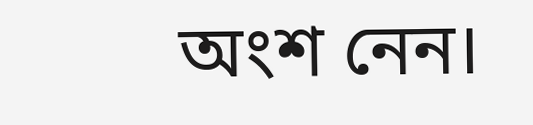অংশ নেন।